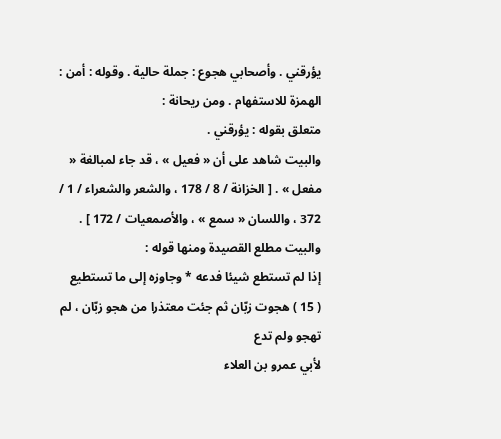يؤرقني . وأصحابي هجوع : جملة حالية . وقوله : أمن : الهمزة للاستفهام . ومن ريحانة :
متعلق بقوله : يؤرقني .
والبيت شاهد على أن « فعيل » ، قد جاء لمبالغة « مفعل » . [ الخزانة / 8 / 178 ، والشعر والشعراء / 1 / 372 ، واللسان « سمع » ، والأصمعيات / 172 ] . والبيت مطلع القصيدة ومنها قوله :
إذا لم تستطع شيئا فدعه * وجاوزه إلى ما تستطيع
( 15 ) هجوت زبّان ثم جئت معتذرا من هجو زبّان ، لم تهجو ولم تدع
لأبي عمرو بن العلاء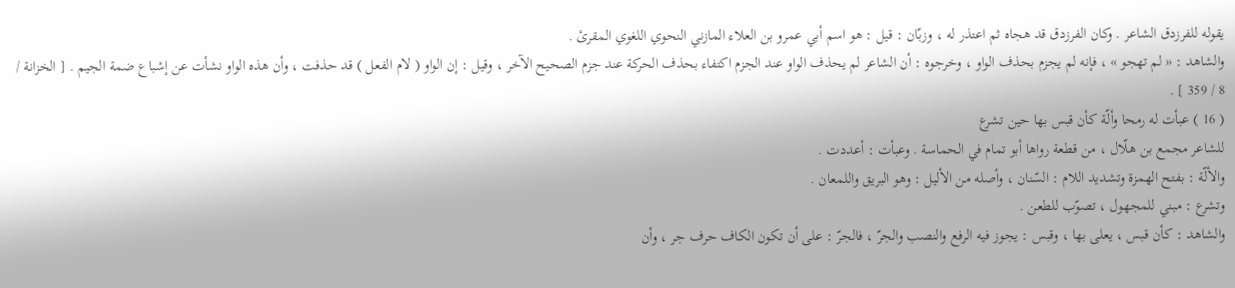يقوله للفرزدق الشاعر . وكان الفرزدق قد هجاه ثم اعتذر له ، وزبّان : قيل : هو اسم أبي عمرو بن العلاء المازني النحوي اللغوي المقرئ .
والشاهد : « لم تهجو » ، فإنه لم يجزم بحذف الواو ، وخرجوه : أن الشاعر لم يحذف الواو عند الجزم اكتفاء بحذف الحركة عند جزم الصحيح الآخر ، وقيل : إن الواو ( لام الفعل ) قد حذفت ، وأن هذه الواو نشأت عن إشباع ضمة الجيم . [ الخزانة / 8 / 359 ] .
( 16 ) عبأت له رمحا وألّة كأن قبس بها حين تشرع
للشاعر مجمع بن هلّال ، من قطعة رواها أبو تمام في الحماسة . وعبأت : أعددت .
والألّة : بفتح الهمزة وتشديد اللام : السّنان ، وأصله من الأليل : وهو البريق واللمعان .
وتشرع : مبني للمجهول ، تصوّب للطعن .
والشاهد : كأن قبس ، يعلى بها ، وقبس : يجوز فيه الرفع والنصب والجرّ ، فالجرّ : على أن تكون الكاف حرف جر ، وأن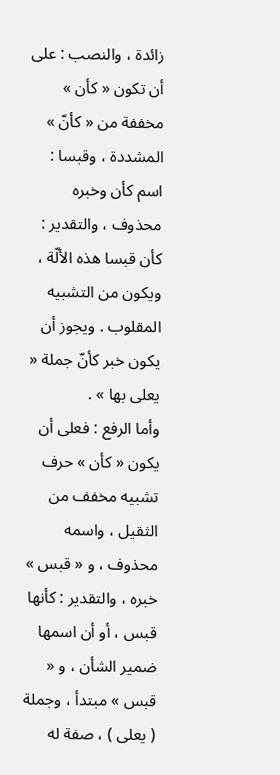زائدة ، والنصب : على أن تكون « كأن » مخففة من « كأنّ » المشددة ، وقبسا : اسم كأن وخبره محذوف ، والتقدير : كأن قبسا هذه الألّة ، ويكون من التشبيه المقلوب . ويجوز أن يكون خبر كأنّ جملة « يعلى بها » .
وأما الرفع : فعلى أن يكون « كأن » حرف تشبيه مخفف من الثقيل ، واسمه محذوف ، و « قبس » خبره ، والتقدير : كأنها قبس ، أو أن اسمها ضمير الشأن ، و « قبس » مبتدأ ، وجملة ( يعلى ) ، صفة له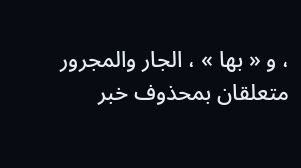، و « بها » ، الجار والمجرور متعلقان بمحذوف خبر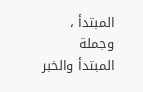المبتدأ ، وجملة المبتدأ والخبر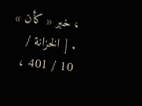، خبر « كأن » . [ الخزانة / 10 / 401 ،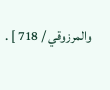والمرزوقي / 718 ] .